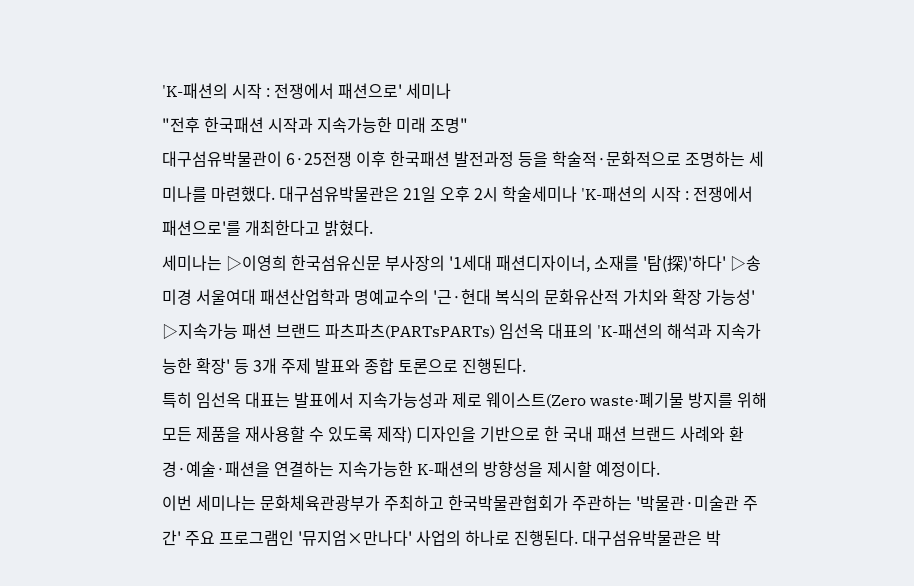'K-패션의 시작 : 전쟁에서 패션으로' 세미나
"전후 한국패션 시작과 지속가능한 미래 조명"
대구섬유박물관이 6·25전쟁 이후 한국패션 발전과정 등을 학술적·문화적으로 조명하는 세미나를 마련했다. 대구섬유박물관은 21일 오후 2시 학술세미나 'K-패션의 시작 : 전쟁에서 패션으로'를 개최한다고 밝혔다.
세미나는 ▷이영희 한국섬유신문 부사장의 '1세대 패션디자이너, 소재를 '탐(探)'하다' ▷송미경 서울여대 패션산업학과 명예교수의 '근·현대 복식의 문화유산적 가치와 확장 가능성' ▷지속가능 패션 브랜드 파츠파츠(PARTsPARTs) 임선옥 대표의 'K-패션의 해석과 지속가능한 확장' 등 3개 주제 발표와 종합 토론으로 진행된다.
특히 임선옥 대표는 발표에서 지속가능성과 제로 웨이스트(Zero waste·폐기물 방지를 위해 모든 제품을 재사용할 수 있도록 제작) 디자인을 기반으로 한 국내 패션 브랜드 사례와 환경·예술·패션을 연결하는 지속가능한 K-패션의 방향성을 제시할 예정이다.
이번 세미나는 문화체육관광부가 주최하고 한국박물관협회가 주관하는 '박물관·미술관 주간' 주요 프로그램인 '뮤지엄×만나다' 사업의 하나로 진행된다. 대구섬유박물관은 박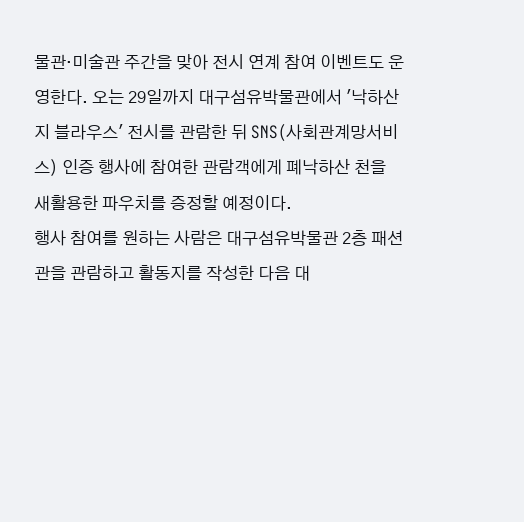물관·미술관 주간을 맞아 전시 연계 참여 이벤트도 운영한다. 오는 29일까지 대구섬유박물관에서 '낙하산지 블라우스' 전시를 관람한 뒤 SNS(사회관계망서비스) 인증 행사에 참여한 관람객에게 폐낙하산 천을 새활용한 파우치를 증정할 예정이다.
행사 참여를 원하는 사람은 대구섬유박물관 2층 패션관을 관람하고 활동지를 작성한 다음 대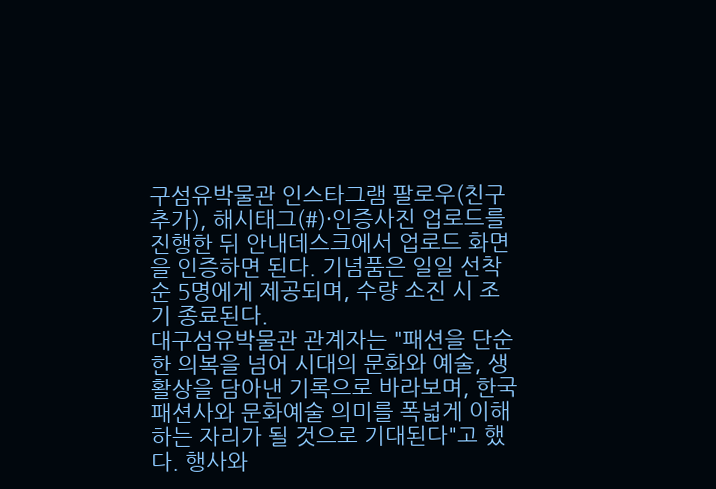구섬유박물관 인스타그램 팔로우(친구 추가), 해시태그(#)·인증사진 업로드를 진행한 뒤 안내데스크에서 업로드 화면을 인증하면 된다. 기념품은 일일 선착순 5명에게 제공되며, 수량 소진 시 조기 종료된다.
대구섬유박물관 관계자는 "패션을 단순한 의복을 넘어 시대의 문화와 예술, 생활상을 담아낸 기록으로 바라보며, 한국 패션사와 문화예술 의미를 폭넓게 이해하는 자리가 될 것으로 기대된다"고 했다. 행사와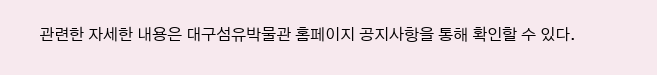관련한 자세한 내용은 대구섬유박물관 홈페이지 공지사항을 통해 확인할 수 있다.